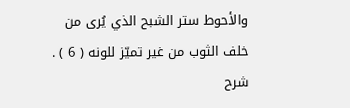والأحوط ستر الشبح الذي يُرى من خلف الثوب من غير تميّز للونه ( 6 ) .
شرح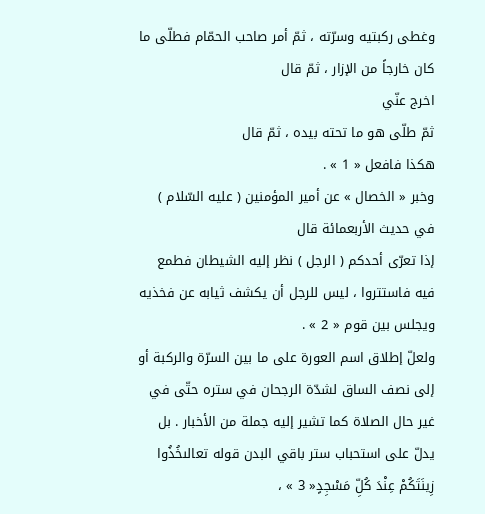وغطى ركبتيه وسرّته ، ثمّ أمر صاحب الحمّام فطلّى ما كان خارجاً من الإزار ، ثمّ قال
اخرج عنّي
ثمّ طلّى هو ما تحته بيده ، ثمّ قال
هكذا فافعل « 1 » .
وخبر « الخصال » عن أمير المؤمنين ( عليه السّلام ) في حديث الأربعمائة قال
إذا تعرّى أحدكم ( الرجل ) نظر إليه الشيطان فطمع فيه فاستتروا ، ليس للرجل أن يكشف ثيابه عن فخذيه ويجلس بين قوم « 2 » .
ولعلّ إطلاق اسم العورة على ما بين السرّة والركبة أو إلى نصف الساق لشدّة الرجحان في ستره حتّى في غير حال الصلاة كما تشير إليه جملة من الأخبار . بل يدلّ على استحباب ستر باقي البدن قوله تعالىخُذُوا زِينَتَكُمْ عِنْدَ كُلِّ مَسْجِدٍ« 3 » ،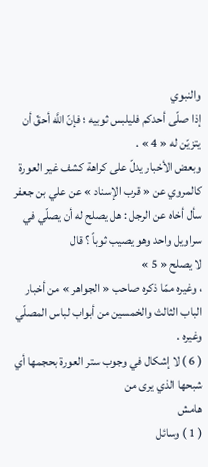والنبوي
إذا صلّى أحدكم فليلبس ثوبيه ؛ فإنّ اللَّه أحقّ أن يتزيّن له « 4 » .
وبعض الأخبار يدلّ على كراهة كشف غير العورة كالمروي عن « قرب الإسناد » عن علي بن جعفر سأل أخاه عن الرجل : هل يصلح له أن يصلّي في سراويل واحد وهو يصيب ثوباً ؟ قال
لا يصلح « 5 »
، وغيره ممّا ذكره صاحب « الجواهر » من أخبار الباب الثالث والخمسين من أبواب لباس المصلّي وغيره .
( 6 ) لا إشكال في وجوب ستر العورة بحجمها أي شبحها الذي يرى من
هامش
( 1 ) وسائل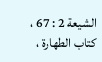الشيعة 2 : 67 ، كتاب الطهارة ،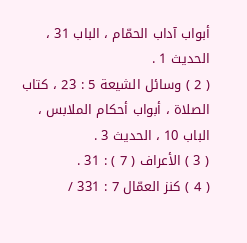أبواب آداب الحمّام ، الباب 31 ، الحديث 1 .
( 2 ) وسائل الشيعة 5 : 23 ، كتاب الصلاة ، أبواب أحكام الملابس ، الباب 10 ، الحديث 3 .
( 3 ) الأعراف ( 7 ) : 31 .
( 4 ) كنز العمّال 7 : 331 /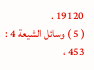19120 .
( 5 ) وسائل الشيعة 4 : 453 ،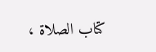كتاب الصلاة ،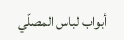أبواب لباس المصلّي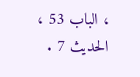، الباب 53 ، الحديث 7 .